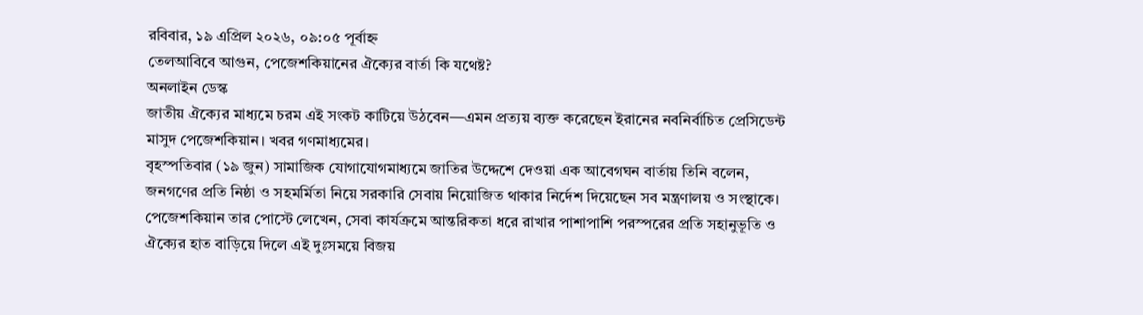রবিবার, ১৯ এপ্রিল ২০২৬, ০৯:০৫ পূর্বাহ্ন
তেলআবিবে আগুন, পেজেশকিয়ানের ঐক্যের বার্তা কি যথেষ্ট?
অনলাইন ডেস্ক
জাতীয় ঐক্যের মাধ্যমে চরম এই সংকট কাটিয়ে উঠবেন—এমন প্রত্যয় ব্যক্ত করেছেন ইরানের নবনির্বাচিত প্রেসিডেন্ট মাসুদ পেজেশকিয়ান। খবর গণমাধ্যমের।
বৃহস্পতিবার (১৯ জুন) সামাজিক যোগাযোগমাধ্যমে জাতির উদ্দেশে দেওয়া এক আবেগঘন বার্তায় তিনি বলেন, জনগণের প্রতি নিষ্ঠা ও সহমর্মিতা নিয়ে সরকারি সেবায় নিয়োজিত থাকার নির্দেশ দিয়েছেন সব মন্ত্রণালয় ও সংস্থাকে।
পেজেশকিয়ান তার পোস্টে লেখেন, সেবা কার্যক্রমে আন্তরিকতা ধরে রাখার পাশাপাশি পরস্পরের প্রতি সহানুভূতি ও ঐক্যের হাত বাড়িয়ে দিলে এই দুঃসময়ে বিজয়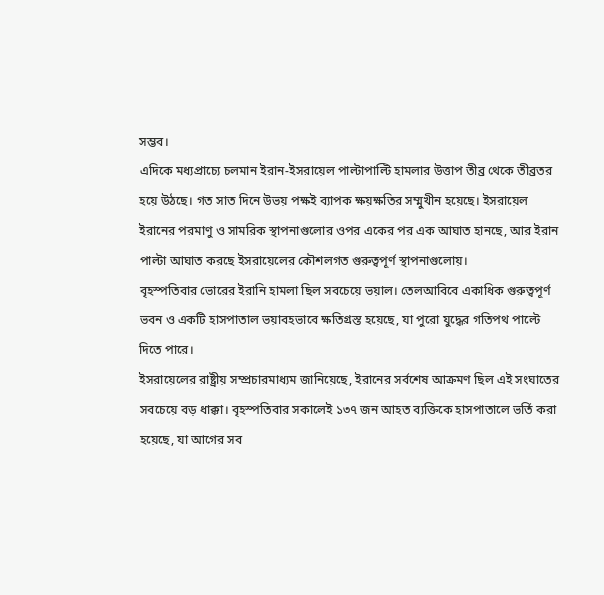সম্ভব।
এদিকে মধ্যপ্রাচ্যে চলমান ইরান-ইসরায়েল পাল্টাপাল্টি হামলার উত্তাপ তীব্র থেকে তীব্রতর হয়ে উঠছে। গত সাত দিনে উভয় পক্ষই ব্যাপক ক্ষয়ক্ষতির সম্মুখীন হয়েছে। ইসরায়েল ইরানের পরমাণু ও সামরিক স্থাপনাগুলোর ওপর একের পর এক আঘাত হানছে, আর ইরান পাল্টা আঘাত করছে ইসরায়েলের কৌশলগত গুরুত্বপূর্ণ স্থাপনাগুলোয়।
বৃহস্পতিবার ভোরের ইরানি হামলা ছিল সবচেয়ে ভয়াল। তেলআবিবে একাধিক গুরুত্বপূর্ণ ভবন ও একটি হাসপাতাল ভয়াবহভাবে ক্ষতিগ্রস্ত হয়েছে, যা পুরো যুদ্ধের গতিপথ পাল্টে দিতে পারে।
ইসরায়েলের রাষ্ট্রীয় সম্প্রচারমাধ্যম জানিয়েছে, ইরানের সর্বশেষ আক্রমণ ছিল এই সংঘাতের সবচেয়ে বড় ধাক্কা। বৃহস্পতিবার সকালেই ১৩৭ জন আহত ব্যক্তিকে হাসপাতালে ভর্তি করা হয়েছে, যা আগের সব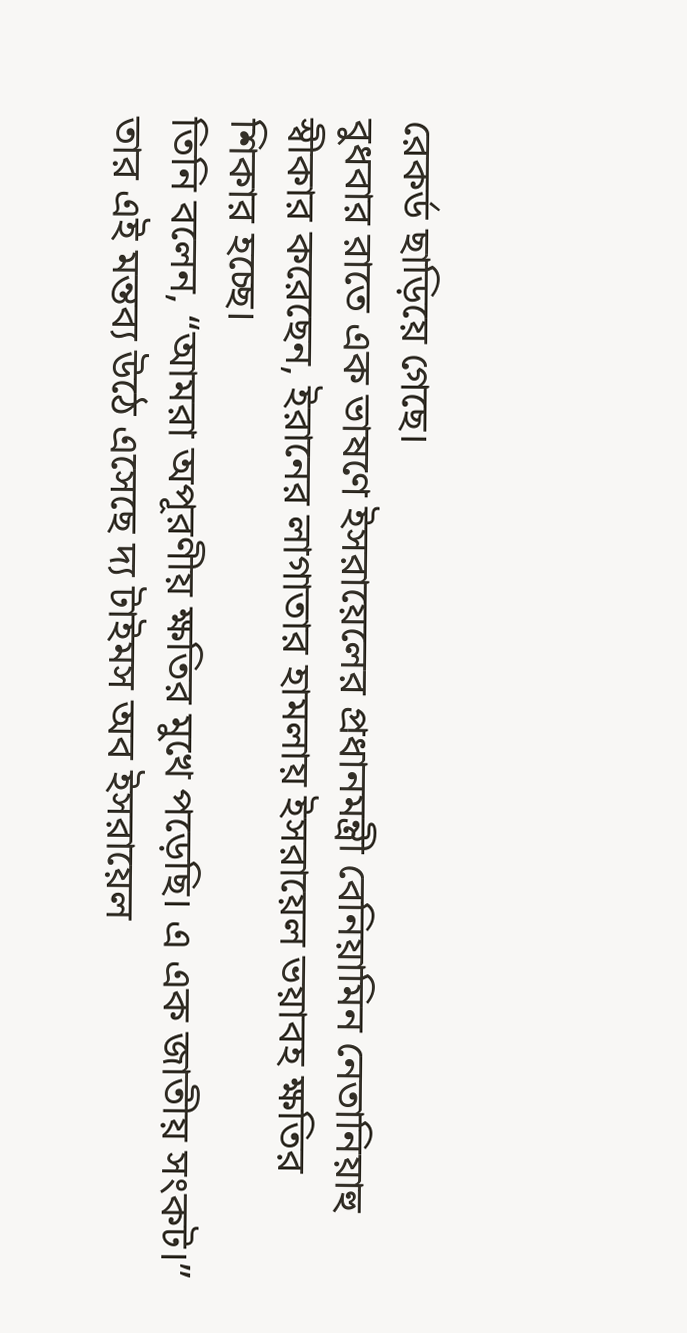রেকর্ড ছাড়িয়ে গেছে।
বুধবার রাতে এক ভাষণে ইসরায়েলের প্রধানমন্ত্রী বেনিয়ামিন নেতানিয়াহু স্বীকার করেছেন, ইরানের লাগাতার হামলায় ইসরায়েল ভয়াবহ ক্ষতির শিকার হচ্ছে।
তিনি বলেন, “আমরা অপূরণীয় ক্ষতির মুখে পড়েছি। এ এক জাতীয় সংকট।” তার এই মন্তব্য উঠে এসেছে দ্য টাইমস অব ইসরায়েল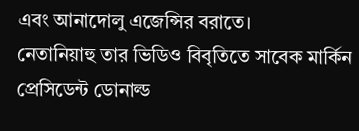এবং আনাদোলু এজেন্সির বরাতে।
নেতানিয়াহু তার ভিডিও বিবৃতিতে সাবেক মার্কিন প্রেসিডেন্ট ডোনাল্ড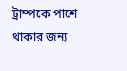ট্রাম্পকে পাশে থাকার জন্য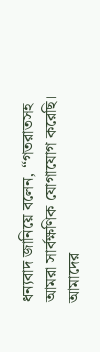ধন্যবাদ জানিয়ে বলেন, “গতরাতসহ আমরা সার্বক্ষণিক যোগাযোগ করেছি। আমাদের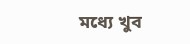মধ্যে খুব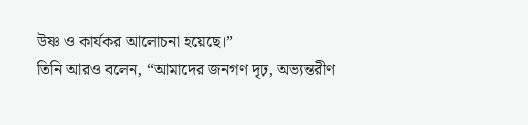উষ্ণ ও কার্যকর আলোচনা হয়েছে।”
তিনি আরও বলেন, “আমাদের জনগণ দৃঢ়, অভ্যন্তরীণ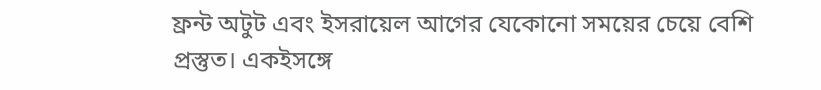ফ্রন্ট অটুট এবং ইসরায়েল আগের যেকোনো সময়ের চেয়ে বেশি প্রস্তুত। একইসঙ্গে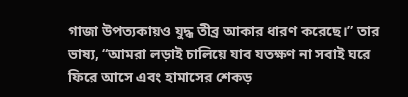গাজা উপত্যকায়ও যুদ্ধ তীব্র আকার ধারণ করেছে।” তার ভাষ্য, “আমরা লড়াই চালিয়ে যাব যতক্ষণ না সবাই ঘরে ফিরে আসে এবং হামাসের শেকড়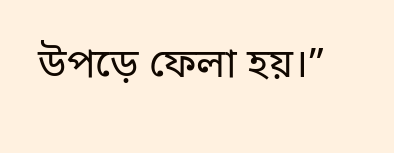উপড়ে ফেলা হয়।”